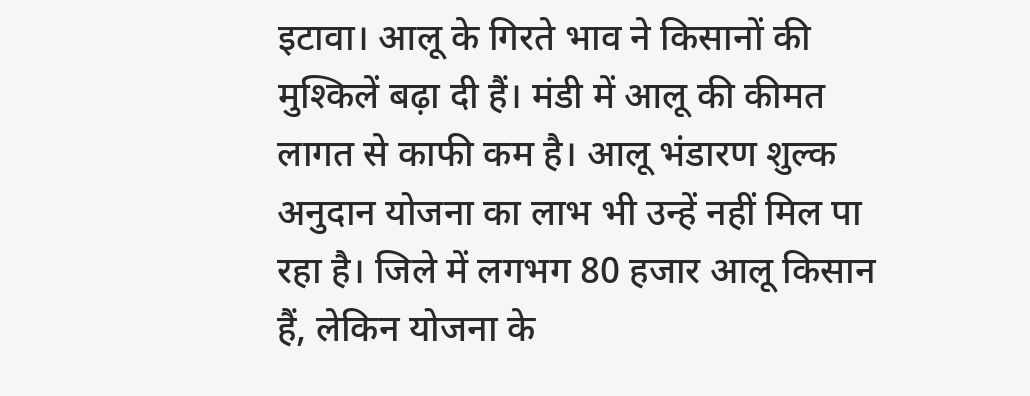इटावा। आलू के गिरते भाव ने किसानों की मुश्किलें बढ़ा दी हैं। मंडी में आलू की कीमत लागत से काफी कम है। आलू भंडारण शुल्क अनुदान योजना का लाभ भी उन्हें नहीं मिल पा रहा है। जिले में लगभग 80 हजार आलू किसान हैं, लेकिन योजना के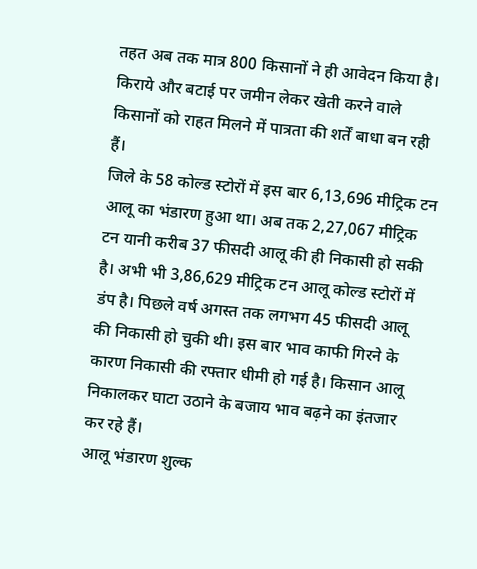तहत अब तक मात्र 800 किसानों ने ही आवेदन किया है। किराये और बटाई पर जमीन लेकर खेती करने वाले किसानों को राहत मिलने में पात्रता की शर्तें बाधा बन रही हैं।
जिले के 58 कोल्ड स्टोरों में इस बार 6,13,696 मीट्रिक टन आलू का भंडारण हुआ था। अब तक 2,27,067 मीट्रिक टन यानी करीब 37 फीसदी आलू की ही निकासी हो सकी है। अभी भी 3,86,629 मीट्रिक टन आलू कोल्ड स्टोरों में डंप है। पिछले वर्ष अगस्त तक लगभग 45 फीसदी आलू की निकासी हो चुकी थी। इस बार भाव काफी गिरने के कारण निकासी की रफ्तार धीमी हो गई है। किसान आलू निकालकर घाटा उठाने के बजाय भाव बढ़ने का इंतजार कर रहे हैं।
आलू भंडारण शुल्क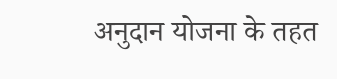अनुदान योजना के तहत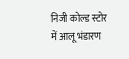निजी कोल्ड स्टोर में आलू भंडारण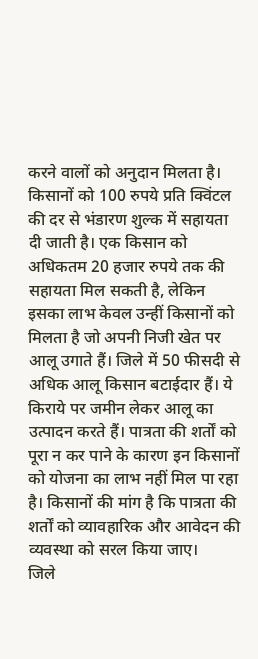करने वालों को अनुदान मिलता है। किसानों को 100 रुपये प्रति क्विंटल की दर से भंडारण शुल्क में सहायता दी जाती है। एक किसान को अधिकतम 20 हजार रुपये तक की सहायता मिल सकती है, लेकिन इसका लाभ केवल उन्हीं किसानों को मिलता है जो अपनी निजी खेत पर आलू उगाते हैं। जिले में 50 फीसदी से अधिक आलू किसान बटाईदार हैं। ये किराये पर जमीन लेकर आलू का उत्पादन करते हैं। पात्रता की शर्तों को पूरा न कर पाने के कारण इन किसानों को योजना का लाभ नहीं मिल पा रहा है। किसानों की मांग है कि पात्रता की शर्तों को व्यावहारिक और आवेदन की व्यवस्था को सरल किया जाए।
जिले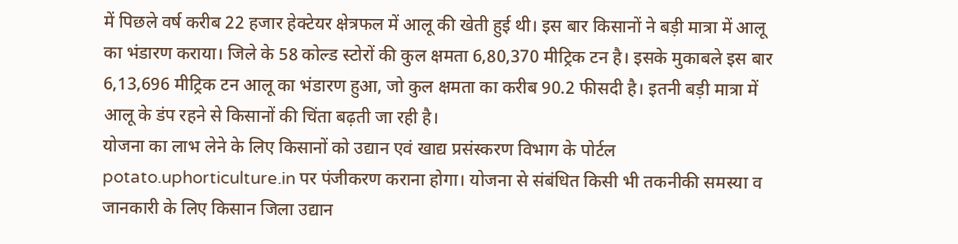में पिछले वर्ष करीब 22 हजार हेक्टेयर क्षेत्रफल में आलू की खेती हुई थी। इस बार किसानों ने बड़ी मात्रा में आलू का भंडारण कराया। जिले के 58 कोल्ड स्टोरों की कुल क्षमता 6,80,370 मीट्रिक टन है। इसके मुकाबले इस बार 6,13,696 मीट्रिक टन आलू का भंडारण हुआ, जो कुल क्षमता का करीब 90.2 फीसदी है। इतनी बड़ी मात्रा में आलू के डंप रहने से किसानों की चिंता बढ़ती जा रही है।
योजना का लाभ लेने के लिए किसानों को उद्यान एवं खाद्य प्रसंस्करण विभाग के पोर्टल potato.uphorticulture.in पर पंजीकरण कराना होगा। योजना से संबंधित किसी भी तकनीकी समस्या व जानकारी के लिए किसान जिला उद्यान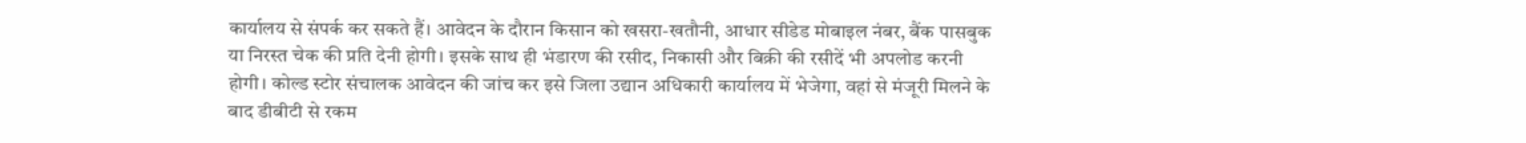कार्यालय से संपर्क कर सकते हैं। आवेदन के दौरान किसान को खसरा-खतौनी, आधार सीडेड मोबाइल नंबर, बैंक पासबुक या निरस्त चेक की प्रति देनी होगी। इसके साथ ही भंडारण की रसीद, निकासी और बिक्री की रसीदें भी अपलोड करनी होगी। कोल्ड स्टोर संचालक आवेदन की जांच कर इसे जिला उद्यान अधिकारी कार्यालय में भेजेगा, वहां से मंजूरी मिलने के बाद डीबीटी से रकम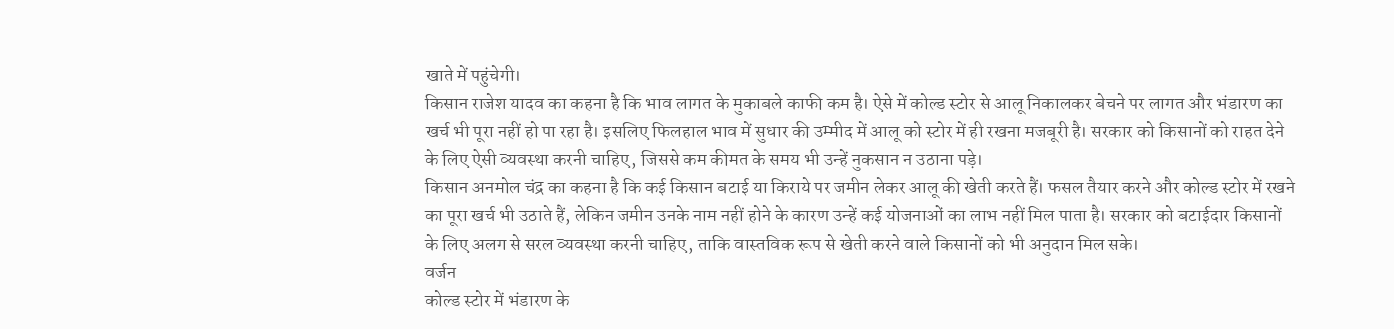खाते में पहुंचेगी।
किसान राजेश यादव का कहना है कि भाव लागत के मुकाबले काफी कम है। ऐसे में कोल्ड स्टोर से आलू निकालकर बेचने पर लागत और भंडारण का खर्च भी पूरा नहीं हो पा रहा है। इसलिए फिलहाल भाव में सुधार की उम्मीद में आलू को स्टोर में ही रखना मजबूरी है। सरकार को किसानों को राहत देने के लिए ऐसी व्यवस्था करनी चाहिए, जिससे कम कीमत के समय भी उन्हें नुकसान न उठाना पड़े।
किसान अनमोल चंद्र का कहना है कि कई किसान बटाई या किराये पर जमीन लेकर आलू की खेती करते हैं। फसल तैयार करने और कोल्ड स्टोर में रखने का पूरा खर्च भी उठाते हैं, लेकिन जमीन उनके नाम नहीं होने के कारण उन्हें कई योजनाओं का लाभ नहीं मिल पाता है। सरकार को बटाईदार किसानों के लिए अलग से सरल व्यवस्था करनी चाहिए, ताकि वास्तविक रूप से खेती करने वाले किसानों को भी अनुदान मिल सके।
वर्जन
कोल्ड स्टोर में भंडारण के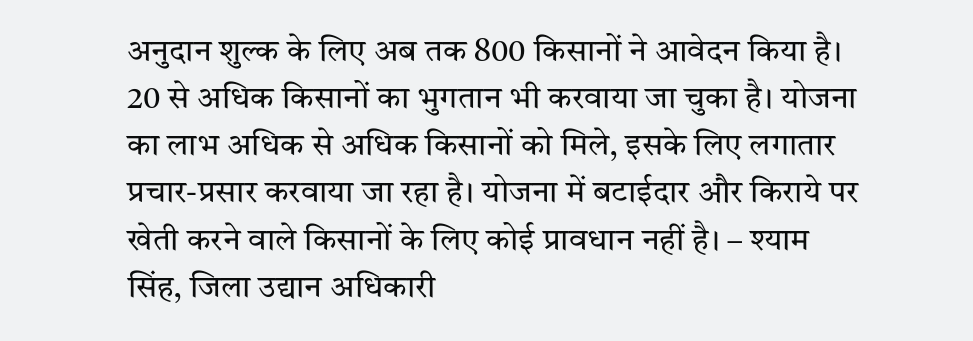अनुदान शुल्क के लिए अब तक 800 किसानों ने आवेदन किया है। 20 से अधिक किसानों का भुगतान भी करवाया जा चुका है। योजना का लाभ अधिक से अधिक किसानों को मिले, इसके लिए लगातार प्रचार-प्रसार करवाया जा रहा है। योजना में बटाईदार और किराये पर खेती करने वाले किसानों के लिए कोई प्रावधान नहीं है। – श्याम सिंह, जिला उद्यान अधिकारी